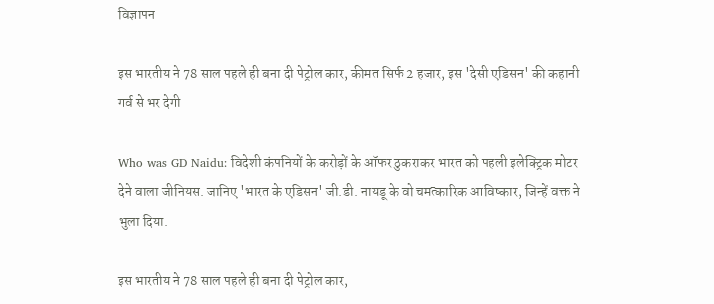विज्ञापन

इस भारतीय ने 78 साल पहले ही बना दी पेट्रोल कार, कीमत सिर्फ 2 हजार, इस 'देसी एडिसन' की कहानी गर्व से भर देगी

Who was GD Naidu: विदेशी कंपनियों के करोड़ों के ऑफर ठुकराकर भारत को पहली इलेक्ट्रिक मोटर देने वाला जीनियस. जानिए 'भारत के एडिसन' जी.डी. नायडू के वो चमत्कारिक आविष्कार, जिन्हें वक्त ने भुला दिया.

इस भारतीय ने 78 साल पहले ही बना दी पेट्रोल कार,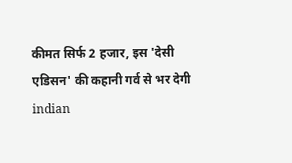कीमत सिर्फ 2 हजार, इस 'देसी एडिसन' की कहानी गर्व से भर देगी
indian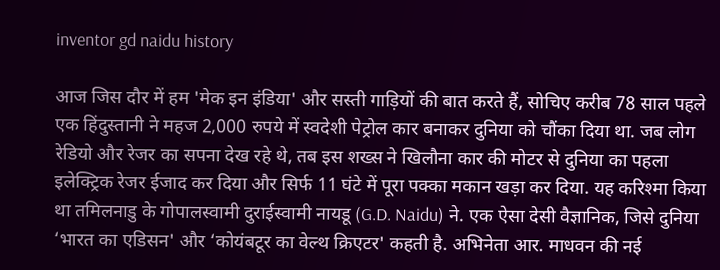inventor gd naidu history

आज जिस दौर में हम 'मेक इन इंडिया' और सस्ती गाड़ियों की बात करते हैं, सोचिए करीब 78 साल पहले एक हिंदुस्तानी ने महज 2,000 रुपये में स्वदेशी पेट्रोल कार बनाकर दुनिया को चौंका दिया था. जब लोग रेडियो और रेजर का सपना देख रहे थे, तब इस शख्स ने खिलौना कार की मोटर से दुनिया का पहला इलेक्ट्रिक रेजर ईजाद कर दिया और सिर्फ 11 घंटे में पूरा पक्का मकान खड़ा कर दिया. यह करिश्मा किया था तमिलनाडु के गोपालस्वामी दुराईस्वामी नायडू (G.D. Naidu) ने. एक ऐसा देसी वैज्ञानिक, जिसे दुनिया ‘भारत का एडिसन' और ‘कोयंबटूर का वेल्थ क्रिएटर' कहती है. अभिनेता आर. माधवन की नई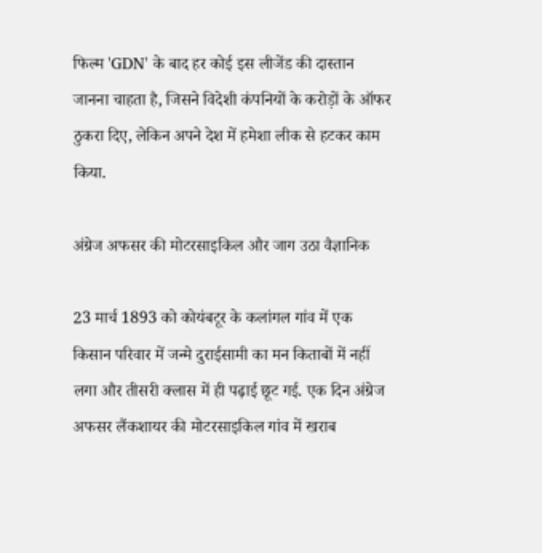फिल्म 'GDN' के बाद हर कोई इस लीजेंड की दास्तान जानना चाहता है, जिसने विदेशी कंपनियों के करोड़ों के ऑफर ठुकरा दिए, लेकिन अपने देश में हमेशा लीक से हटकर काम किया.

अंग्रेज अफसर की मोटरसाइकिल और जाग उठा वैज्ञानिक

23 मार्च 1893 को कोयंबटूर के कलांगल गांव में एक किसान परिवार में जन्मे दुराईसामी का मन किताबों में नहीं लगा और तीसरी क्लास में ही पढ़ाई छूट गई. एक दिन अंग्रेज अफसर लैंकशायर की मोटरसाइकिल गांव में खराब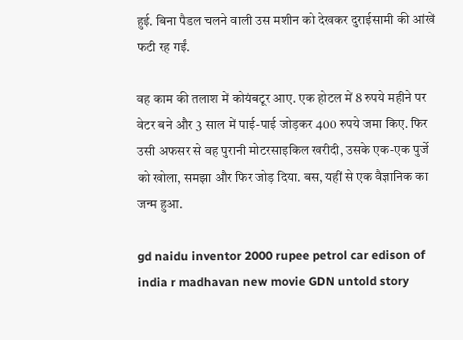हुई. बिना पैडल चलने वाली उस मशीन को देखकर दुराईसामी की आंखें फटी रह गईं.

वह काम की तलाश में कोयंबटूर आए. एक होटल में 8 रुपये महीने पर वेटर बने और 3 साल में पाई-पाई जोड़कर 400 रुपये जमा किए. फिर उसी अफसर से वह पुरानी मोटरसाइकिल खरीदी, उसके एक-एक पुर्जे को खोला, समझा और फिर जोड़ दिया. बस, यहीं से एक वैज्ञानिक का जन्म हुआ.

gd naidu inventor 2000 rupee petrol car edison of india r madhavan new movie GDN untold story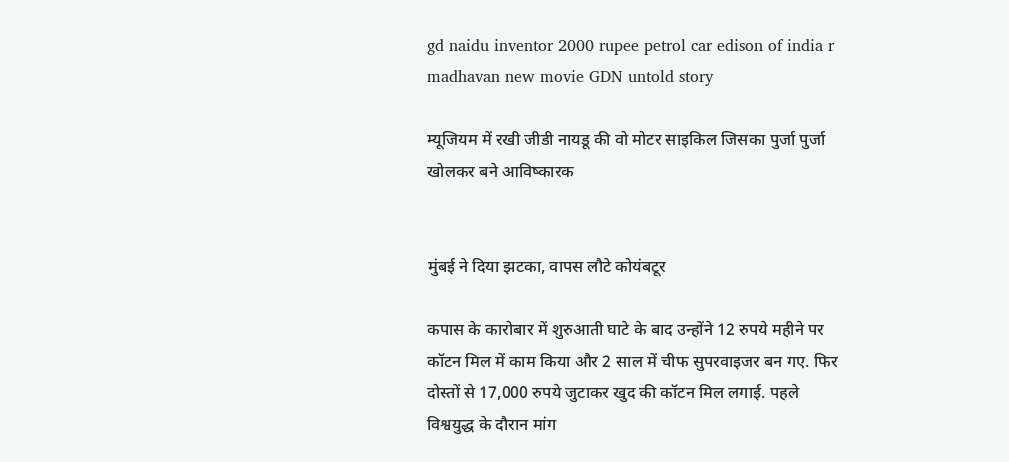gd naidu inventor 2000 rupee petrol car edison of india r madhavan new movie GDN untold story

म्यूजियम में रखी जीडी नायडू की वो मोटर साइकिल जिसका पुर्जा पुर्जा खोलकर बने आविष्कारक


मुंबई ने दिया झटका, वापस लौटे कोयंबटूर

कपास के कारोबार में शुरुआती घाटे के बाद उन्होंने 12 रुपये महीने पर कॉटन मिल में काम किया और 2 साल में चीफ सुपरवाइजर बन गए. फिर दोस्तों से 17,000 रुपये जुटाकर खुद की कॉटन मिल लगाई. पहले विश्वयुद्ध के दौरान मांग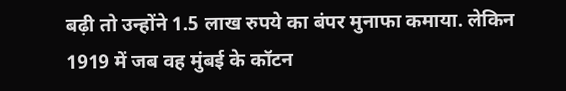बढ़ी तो उन्होंने 1.5 लाख रुपये का बंपर मुनाफा कमाया. लेकिन 1919 में जब वह मुंबई के कॉटन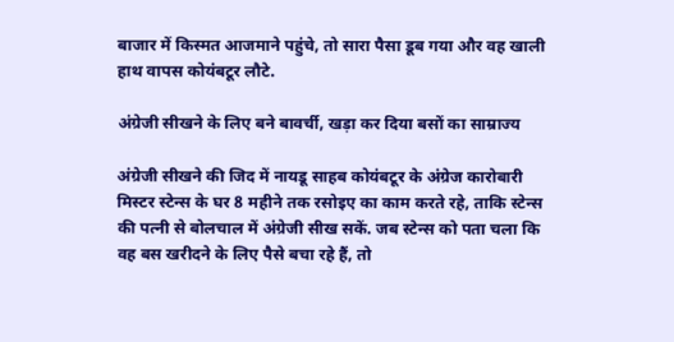बाजार में किस्मत आजमाने पहुंचे, तो सारा पैसा डूब गया और वह खाली हाथ वापस कोयंबटूर लौटे.

अंग्रेजी सीखने के लिए बने बावर्ची, खड़ा कर दिया बसों का साम्राज्य

अंग्रेजी सीखने की जिद में नायडू साहब कोयंबटूर के अंग्रेज कारोबारी मिस्टर स्टेन्स के घर 8 महीने तक रसोइए का काम करते रहे, ताकि स्टेन्स की पत्नी से बोलचाल में अंग्रेजी सीख सकें. जब स्टेन्स को पता चला कि वह बस खरीदने के लिए पैसे बचा रहे हैं, तो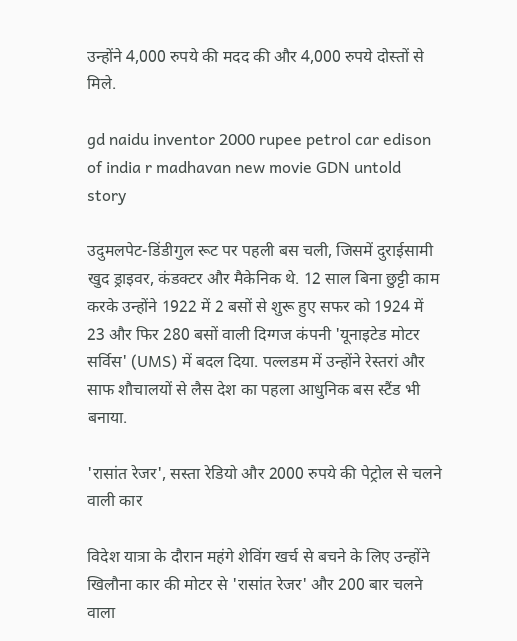उन्होंने 4,000 रुपये की मदद की और 4,000 रुपये दोस्तों से मिले.

gd naidu inventor 2000 rupee petrol car edison of india r madhavan new movie GDN untold story

उदुमलपेट-डिंडीगुल रूट पर पहली बस चली, जिसमें दुराईसामी खुद ड्राइवर, कंडक्टर और मैकेनिक थे. 12 साल बिना छुट्टी काम करके उन्होंने 1922 में 2 बसों से शुरू हुए सफर को 1924 में 23 और फिर 280 बसों वाली दिग्गज कंपनी 'यूनाइटेड मोटर सर्विस' (UMS) में बदल दिया. पल्लडम में उन्होंने रेस्तरां और साफ शौचालयों से लैस देश का पहला आधुनिक बस स्टैंड भी बनाया.

'रासांत रेजर', सस्ता रेडियो और 2000 रुपये की पेट्रोल से चलने वाली कार

विदेश यात्रा के दौरान महंगे शेविंग खर्च से बचने के लिए उन्होंने खिलौना कार की मोटर से 'रासांत रेजर' और 200 बार चलने वाला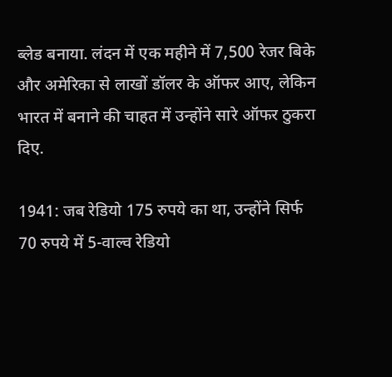ब्लेड बनाया. लंदन में एक महीने में 7,500 रेजर बिके और अमेरिका से लाखों डॉलर के ऑफर आए, लेकिन भारत में बनाने की चाहत में उन्होंने सारे ऑफर ठुकरा दिए.

1941: जब रेडियो 175 रुपये का था, उन्होंने सिर्फ 70 रुपये में 5-वाल्व रेडियो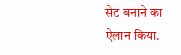सेट बनाने का ऐलान किया.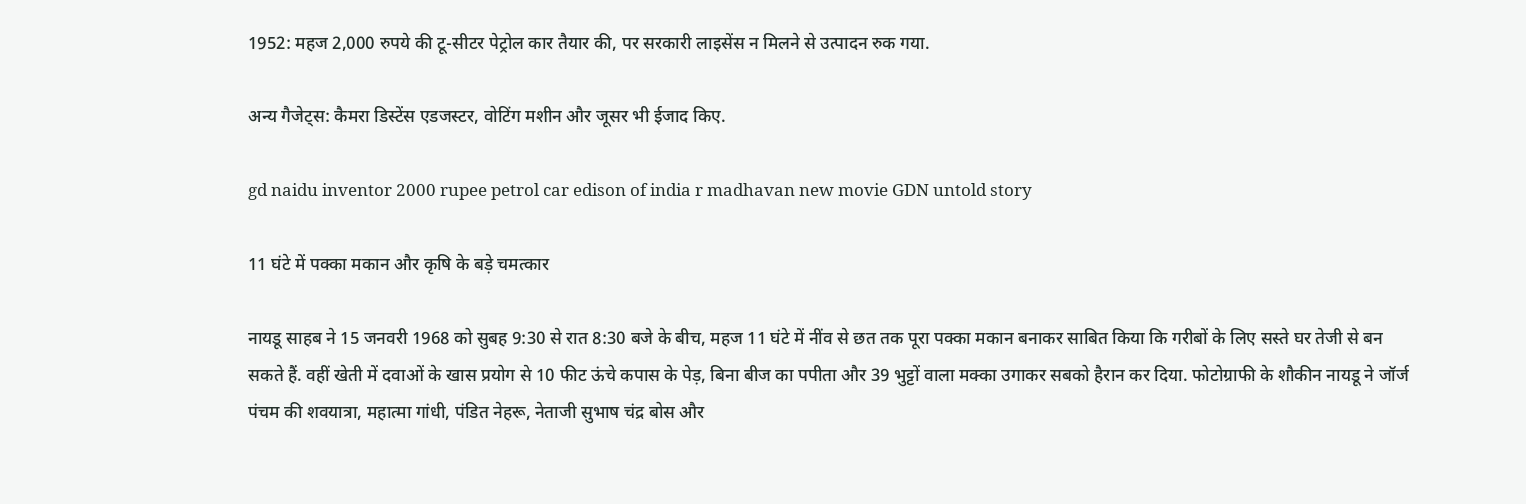1952: महज 2,000 रुपये की टू-सीटर पेट्रोल कार तैयार की, पर सरकारी लाइसेंस न मिलने से उत्पादन रुक गया.

अन्य गैजेट्स: कैमरा डिस्टेंस एडजस्टर, वोटिंग मशीन और जूसर भी ईजाद किए.

gd naidu inventor 2000 rupee petrol car edison of india r madhavan new movie GDN untold story

11 घंटे में पक्का मकान और कृषि के बड़े चमत्कार

नायडू साहब ने 15 जनवरी 1968 को सुबह 9:30 से रात 8:30 बजे के बीच, महज 11 घंटे में नींव से छत तक पूरा पक्का मकान बनाकर साबित किया कि गरीबों के लिए सस्ते घर तेजी से बन सकते हैं. वहीं खेती में दवाओं के खास प्रयोग से 10 फीट ऊंचे कपास के पेड़, बिना बीज का पपीता और 39 भुट्टों वाला मक्का उगाकर सबको हैरान कर दिया. फोटोग्राफी के शौकीन नायडू ने जॉर्ज पंचम की शवयात्रा, महात्मा गांधी, पंडित नेहरू, नेताजी सुभाष चंद्र बोस और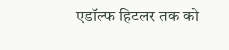एडॉल्फ हिटलर तक को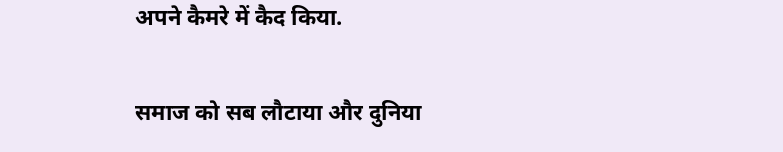अपने कैमरे में कैद किया.

समाज को सब लौटाया और दुनिया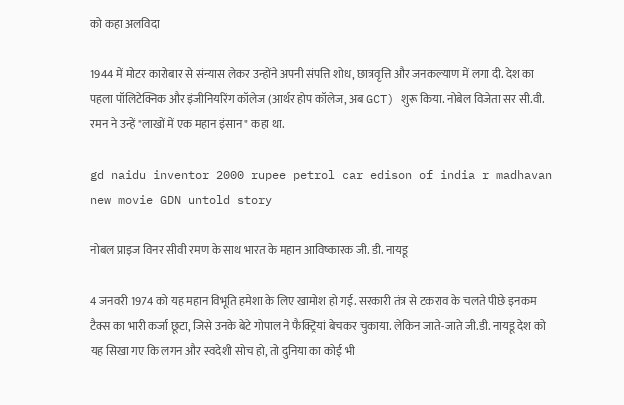को कहा अलविदा

1944 में मोटर कारोबार से संन्यास लेकर उन्होंने अपनी संपत्ति शोध, छात्रवृत्ति और जनकल्याण में लगा दी. देश का पहला पॉलिटेक्निक और इंजीनियरिंग कॉलेज (आर्थर होप कॉलेज, अब GCT) शुरू किया. नोबेल विजेता सर सी.वी. रमन ने उन्हें "लाखों में एक महान इंसान" कहा था.

gd naidu inventor 2000 rupee petrol car edison of india r madhavan new movie GDN untold story

नोबल प्राइज विनर सीवी रमण के साथ भारत के महान आविष्कारक जी. डी. नायडू

4 जनवरी 1974 को यह महान विभूति हमेशा के लिए खामोश हो गई. सरकारी तंत्र से टकराव के चलते पीछे इनकम टैक्स का भारी कर्जा छूटा, जिसे उनके बेटे गोपाल ने फैक्ट्रियां बेचकर चुकाया. लेकिन जाते-जाते जी.डी. नायडू देश को यह सिखा गए कि लगन और स्वदेशी सोच हो, तो दुनिया का कोई भी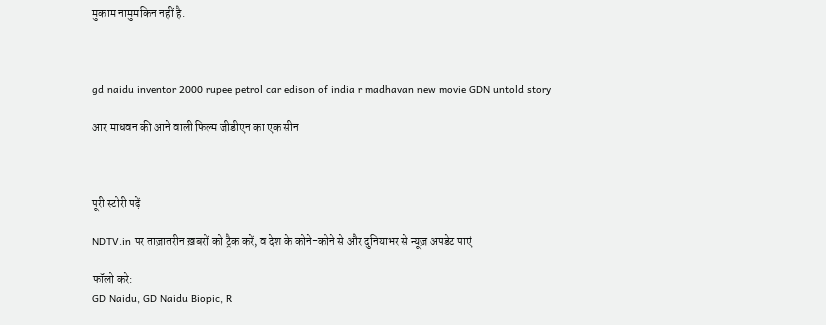मुकाम नामुमकिन नहीं है.



gd naidu inventor 2000 rupee petrol car edison of india r madhavan new movie GDN untold story

आर माधवन की आने वाली फिल्म जीडीएन का एक सीन



पूरी स्टोरी पढ़ें

NDTV.in पर ताज़ातरीन ख़बरों को ट्रैक करें, व देश के कोने-कोने से और दुनियाभर से न्यूज़ अपडेट पाएं

फॉलो करे:
GD Naidu, GD Naidu Biopic, R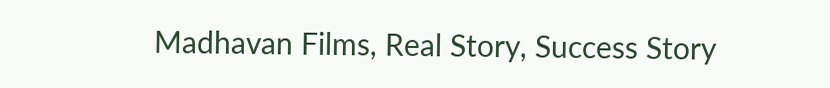Madhavan Films, Real Story, Success Story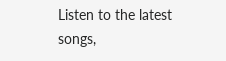Listen to the latest songs,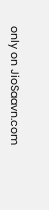only on JioSaavn.com